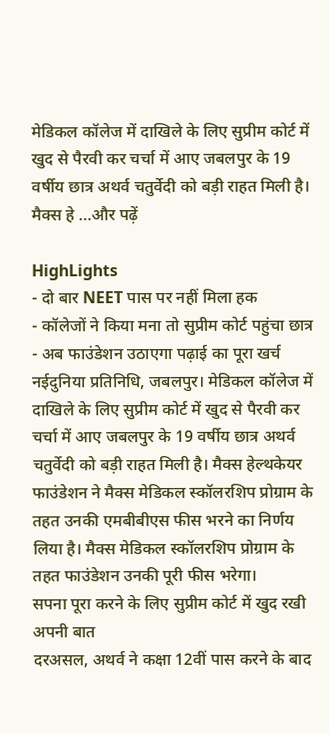मेडिकल कॉलेज में दाखिले के लिए सुप्रीम कोर्ट में खुद से पैरवी कर चर्चा में आए जबलपुर के 19 वर्षीय छात्र अथर्व चतुर्वेदी को बड़ी राहत मिली है। मैक्स हे …और पढ़ें

HighLights
- दो बार NEET पास पर नहीं मिला हक
- कॉलेजों ने किया मना तो सुप्रीम कोर्ट पहुंचा छात्र
- अब फाउंडेशन उठाएगा पढ़ाई का पूरा खर्च
नईदुनिया प्रतिनिधि, जबलपुर। मेडिकल कॉलेज में दाखिले के लिए सुप्रीम कोर्ट में खुद से पैरवी कर चर्चा में आए जबलपुर के 19 वर्षीय छात्र अथर्व चतुर्वेदी को बड़ी राहत मिली है। मैक्स हेल्थकेयर फाउंडेशन ने मैक्स मेडिकल स्कॉलरशिप प्रोग्राम के तहत उनकी एमबीबीएस फीस भरने का निर्णय लिया है। मैक्स मेडिकल स्कॉलरशिप प्रोग्राम के तहत फाउंडेशन उनकी पूरी फीस भरेगा।
सपना पूरा करने के लिए सुप्रीम कोर्ट में खुद रखी अपनी बात
दरअसल, अथर्व ने कक्षा 12वीं पास करने के बाद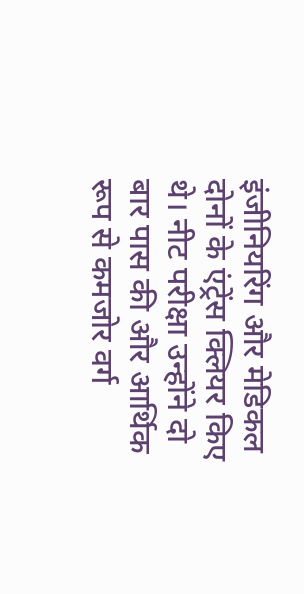इंजीनियरिंग और मेडिकल दोनों के एंट्रेंस क्लियर किए थे। नीट परीक्षा उन्होंने दो बार पास की और आर्थिक रूप से कमजोर वर्ग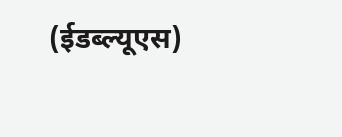(ईडब्ल्यूएस)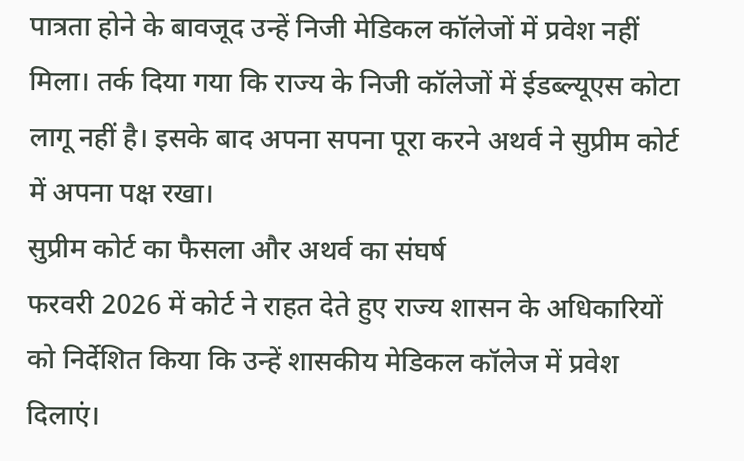पात्रता होने के बावजूद उन्हें निजी मेडिकल कॉलेजों में प्रवेश नहीं मिला। तर्क दिया गया कि राज्य के निजी कॉलेजों में ईडब्ल्यूएस कोटा लागू नहीं है। इसके बाद अपना सपना पूरा करने अथर्व ने सुप्रीम कोर्ट में अपना पक्ष रखा।
सुप्रीम कोर्ट का फैसला और अथर्व का संघर्ष
फरवरी 2026 में कोर्ट ने राहत देते हुए राज्य शासन के अधिकारियों को निर्देशित किया कि उन्हें शासकीय मेडिकल कॉलेज में प्रवेश दिलाएं।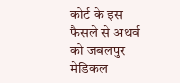कोर्ट के इस फैसले से अथर्व को जबलपुर मेडिकल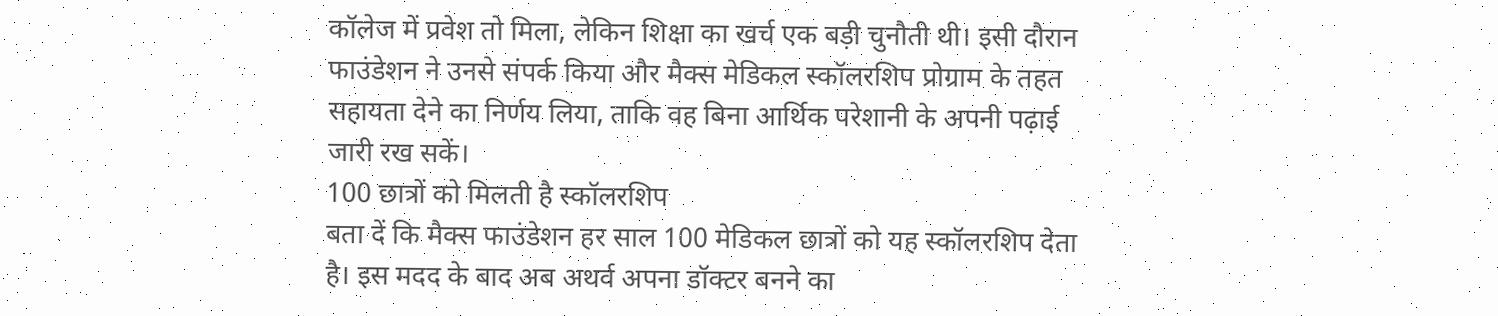कॉलेज में प्रवेश तो मिला, लेकिन शिक्षा का खर्च एक बड़ी चुनौती थी। इसी दौरान फाउंडेशन ने उनसे संपर्क किया और मैक्स मेडिकल स्कॉलरशिप प्रोग्राम के तहत सहायता देने का निर्णय लिया, ताकि वह बिना आर्थिक परेशानी के अपनी पढ़ाई जारी रख सकें।
100 छात्रों को मिलती है स्कॉलरशिप
बता दें कि मैक्स फाउंडेशन हर साल 100 मेडिकल छात्रों को यह स्कॉलरशिप देता है। इस मदद के बाद अब अथर्व अपना डॉक्टर बनने का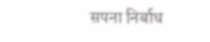सपना निर्बाध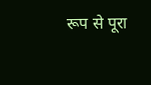रूप से पूरा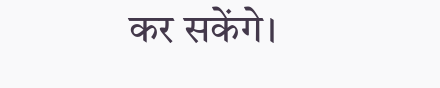कर सकेंगे।